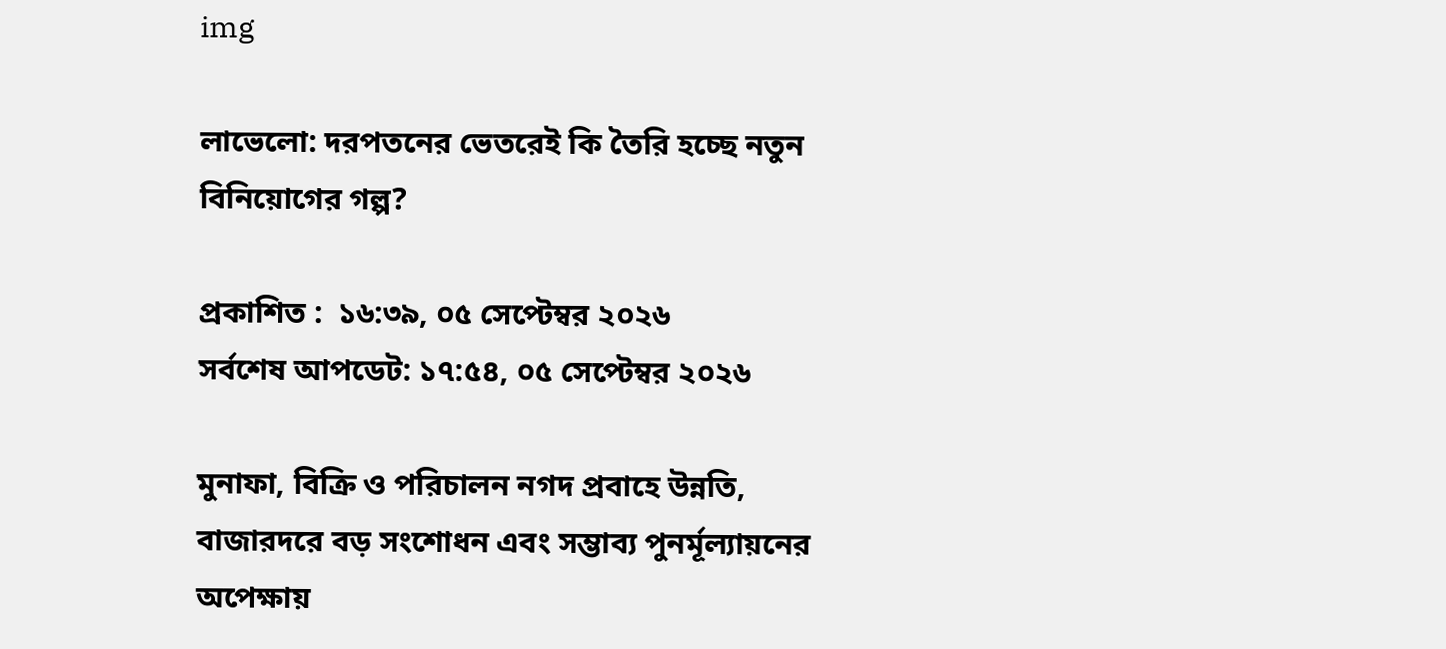img

লাভেলো: দরপতনের ভেতরেই কি তৈরি হচ্ছে নতুন বিনিয়োগের গল্প?

প্রকাশিত :  ১৬:৩৯, ০৫ সেপ্টেম্বর ২০২৬
সর্বশেষ আপডেট: ১৭:৫৪, ০৫ সেপ্টেম্বর ২০২৬

মুনাফা, বিক্রি ও পরিচালন নগদ প্রবাহে উন্নতি, বাজারদরে বড় সংশোধন এবং সম্ভাব্য পুনর্মূল্যায়নের অপেক্ষায়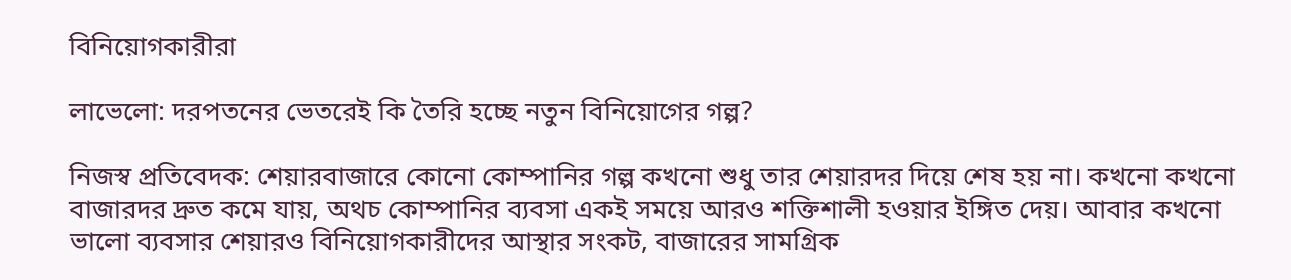বিনিয়োগকারীরা

লাভেলো: দরপতনের ভেতরেই কি তৈরি হচ্ছে নতুন বিনিয়োগের গল্প?

নিজস্ব প্রতিবেদক: শেয়ারবাজারে কোনো কোম্পানির গল্প কখনো শুধু তার শেয়ারদর দিয়ে শেষ হয় না। কখনো কখনো বাজারদর দ্রুত কমে যায়, অথচ কোম্পানির ব্যবসা একই সময়ে আরও শক্তিশালী হওয়ার ইঙ্গিত দেয়। আবার কখনো ভালো ব্যবসার শেয়ারও বিনিয়োগকারীদের আস্থার সংকট, বাজারের সামগ্রিক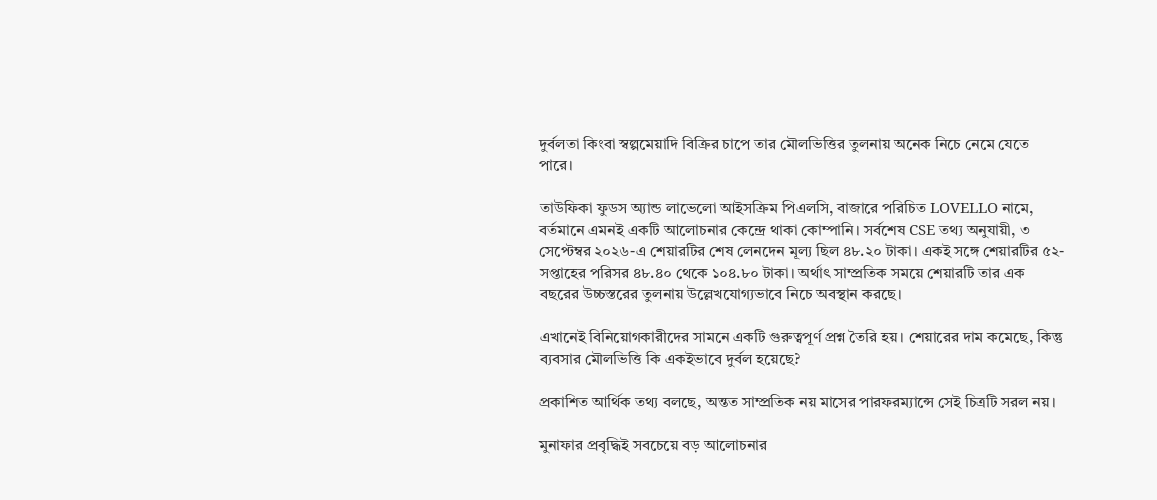দুর্বলতা কিংবা স্বল্পমেয়াদি বিক্রির চাপে তার মৌলভিত্তির তুলনায় অনেক নিচে নেমে যেতে পারে।

তাউফিকা ফুডস অ্যান্ড লাভেলো আইসক্রিম পিএলসি, বাজারে পরিচিত LOVELLO নামে, বর্তমানে এমনই একটি আলোচনার কেন্দ্রে থাকা কোম্পানি। সর্বশেষ CSE তথ্য অনুযায়ী, ৩ সেপ্টেম্বর ২০২৬-এ শেয়ারটির শেষ লেনদেন মূল্য ছিল ৪৮.২০ টাকা। একই সঙ্গে শেয়ারটির ৫২-সপ্তাহের পরিসর ৪৮.৪০ থেকে ১০৪.৮০ টাকা। অর্থাৎ সাম্প্রতিক সময়ে শেয়ারটি তার এক বছরের উচ্চস্তরের তুলনায় উল্লেখযোগ্যভাবে নিচে অবস্থান করছে।

এখানেই বিনিয়োগকারীদের সামনে একটি গুরুত্বপূর্ণ প্রশ্ন তৈরি হয়। শেয়ারের দাম কমেছে, কিন্তু ব্যবসার মৌলভিত্তি কি একইভাবে দুর্বল হয়েছে?

প্রকাশিত আর্থিক তথ্য বলছে, অন্তত সাম্প্রতিক নয় মাসের পারফরম্যান্সে সেই চিত্রটি সরল নয়।

মুনাফার প্রবৃদ্ধিই সবচেয়ে বড় আলোচনার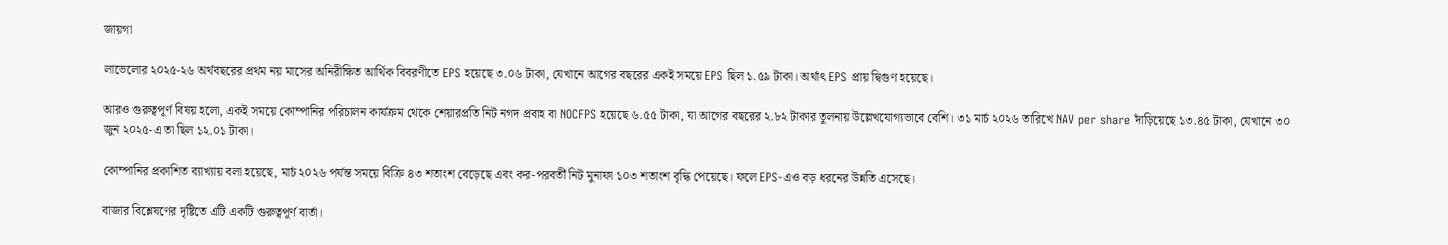জায়গা

লাভেলোর ২০২৫-২৬ অর্থবছরের প্রথম নয় মাসের অনিরীক্ষিত আর্থিক বিবরণীতে EPS হয়েছে ৩.০৬ টাকা, যেখানে আগের বছরের একই সময়ে EPS ছিল ১.৫৯ টাকা। অর্থাৎ EPS প্রায় দ্বিগুণ হয়েছে।

আরও গুরুত্বপূর্ণ বিষয় হলো, একই সময়ে কোম্পানির পরিচালন কার্যক্রম থেকে শেয়ারপ্রতি নিট নগদ প্রবাহ বা NOCFPS হয়েছে ৬.৫৫ টাকা, যা আগের বছরের ২.৮২ টাকার তুলনায় উল্লেখযোগ্যভাবে বেশি। ৩১ মার্চ ২০২৬ তারিখে NAV per share দাঁড়িয়েছে ১৩.৪৫ টাকা, যেখানে ৩০ জুন ২০২৫-এ তা ছিল ১২.০১ টাকা।

কোম্পানির প্রকাশিত ব্যাখ্যায় বলা হয়েছে, মার্চ ২০২৬ পর্যন্ত সময়ে বিক্রি ৪৩ শতাংশ বেড়েছে এবং কর-পরবর্তী নিট মুনাফা ১০৩ শতাংশ বৃদ্ধি পেয়েছে। ফলে EPS-এও বড় ধরনের উন্নতি এসেছে।

বাজার বিশ্লেষণের দৃষ্টিতে এটি একটি গুরুত্বপূর্ণ বার্তা।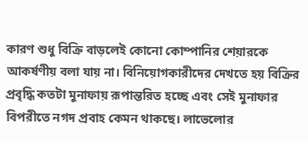কারণ শুধু বিক্রি বাড়লেই কোনো কোম্পানির শেয়ারকে আকর্ষণীয় বলা যায় না। বিনিয়োগকারীদের দেখতে হয় বিক্রির প্রবৃদ্ধি কতটা মুনাফায় রূপান্তরিত হচ্ছে এবং সেই মুনাফার বিপরীতে নগদ প্রবাহ কেমন থাকছে। লাভেলোর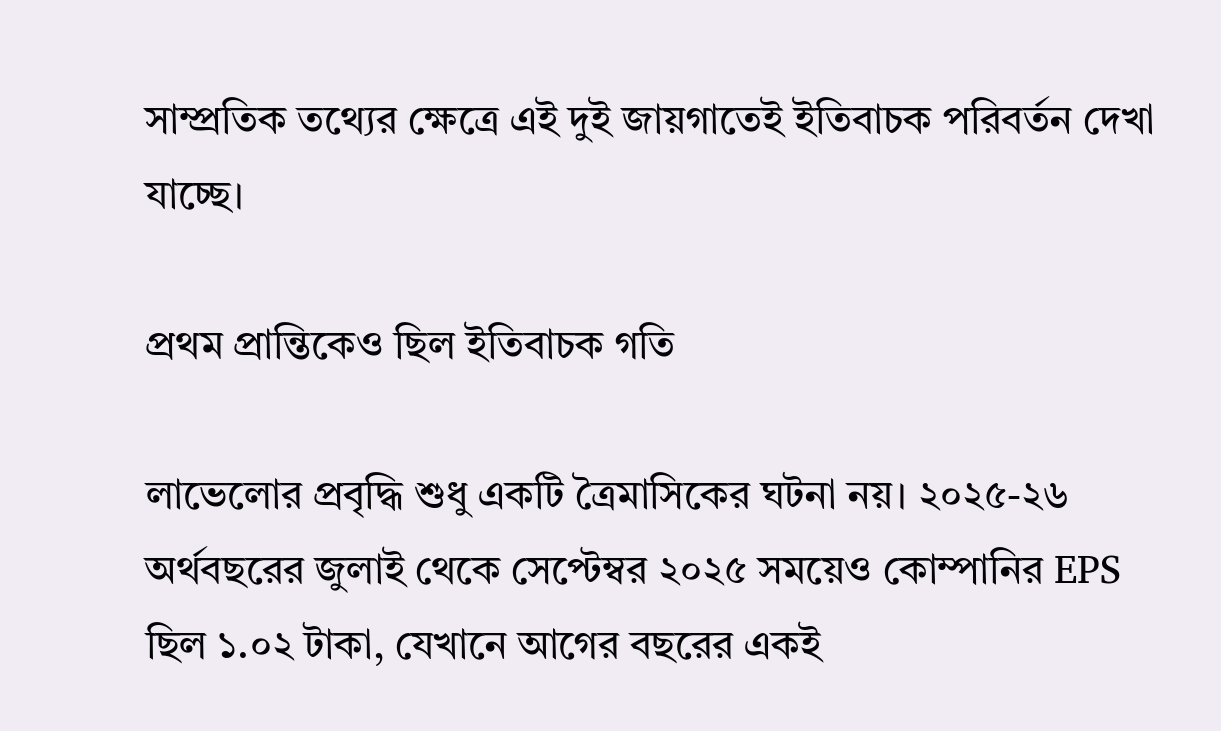সাম্প্রতিক তথ্যের ক্ষেত্রে এই দুই জায়গাতেই ইতিবাচক পরিবর্তন দেখা যাচ্ছে।

প্রথম প্রান্তিকেও ছিল ইতিবাচক গতি

লাভেলোর প্রবৃদ্ধি শুধু একটি ত্রৈমাসিকের ঘটনা নয়। ২০২৫-২৬ অর্থবছরের জুলাই থেকে সেপ্টেম্বর ২০২৫ সময়েও কোম্পানির EPS ছিল ১.০২ টাকা, যেখানে আগের বছরের একই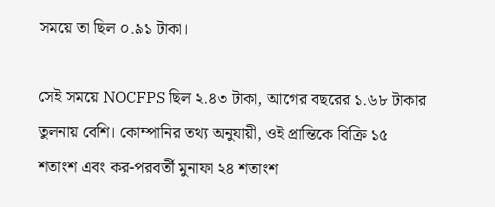সময়ে তা ছিল ০.৯১ টাকা।

সেই সময়ে NOCFPS ছিল ২.৪৩ টাকা, আগের বছরের ১.৬৮ টাকার তুলনায় বেশি। কোম্পানির তথ্য অনুযায়ী, ওই প্রান্তিকে বিক্রি ১৫ শতাংশ এবং কর-পরবর্তী মুনাফা ২৪ শতাংশ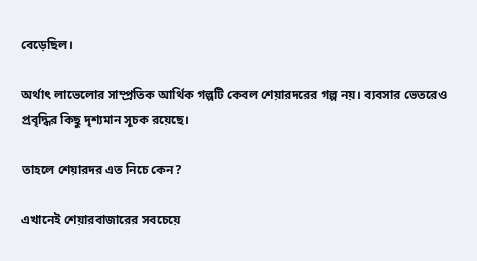বেড়েছিল।

অর্থাৎ লাভেলোর সাম্প্রতিক আর্থিক গল্পটি কেবল শেয়ারদরের গল্প নয়। ব্যবসার ভেতরেও প্রবৃদ্ধির কিছু দৃশ্যমান সূচক রয়েছে।

তাহলে শেয়ারদর এত নিচে কেন?

এখানেই শেয়ারবাজারের সবচেয়ে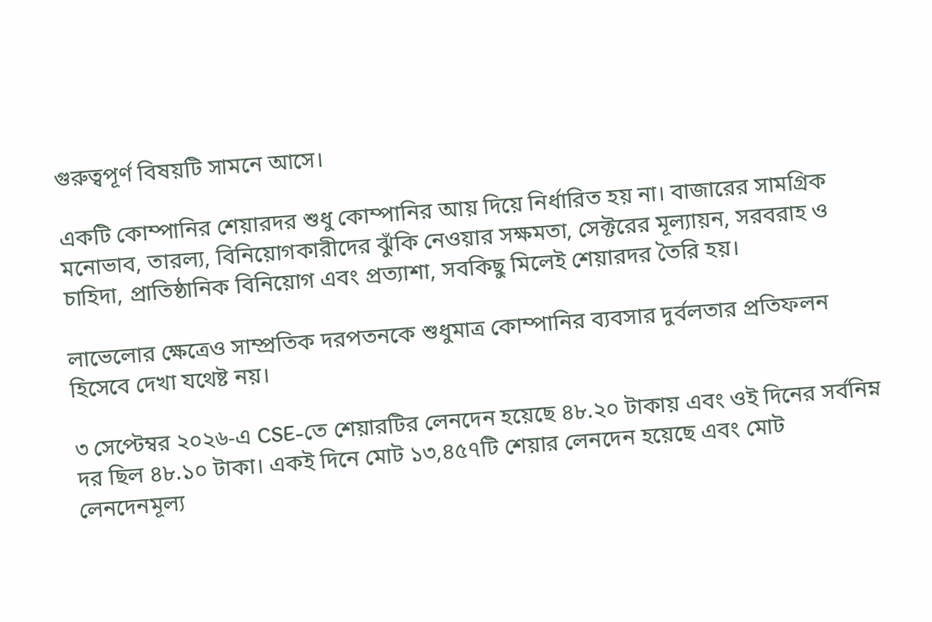গুরুত্বপূর্ণ বিষয়টি সামনে আসে।

একটি কোম্পানির শেয়ারদর শুধু কোম্পানির আয় দিয়ে নির্ধারিত হয় না। বাজারের সামগ্রিক মনোভাব, তারল্য, বিনিয়োগকারীদের ঝুঁকি নেওয়ার সক্ষমতা, সেক্টরের মূল্যায়ন, সরবরাহ ও চাহিদা, প্রাতিষ্ঠানিক বিনিয়োগ এবং প্রত্যাশা, সবকিছু মিলেই শেয়ারদর তৈরি হয়।

লাভেলোর ক্ষেত্রেও সাম্প্রতিক দরপতনকে শুধুমাত্র কোম্পানির ব্যবসার দুর্বলতার প্রতিফলন হিসেবে দেখা যথেষ্ট নয়।

৩ সেপ্টেম্বর ২০২৬-এ CSE-তে শেয়ারটির লেনদেন হয়েছে ৪৮.২০ টাকায় এবং ওই দিনের সর্বনিম্ন দর ছিল ৪৮.১০ টাকা। একই দিনে মোট ১৩,৪৫৭টি শেয়ার লেনদেন হয়েছে এবং মোট লেনদেনমূল্য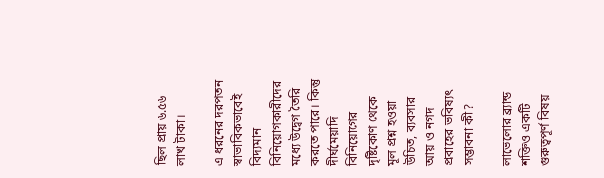ছিল প্রায় ৬.৫৬ লাখ টাকা।

এ ধরনের দরপতন স্বাভাবিকভাবেই বিদ্যমান বিনিয়োগকারীদের মধ্যে উদ্বেগ তৈরি করতে পারে। কিন্তু দীর্ঘমেয়াদি বিনিয়োগের দৃষ্টিকোণ থেকে মূল প্রশ্ন হওয়া উচিত, ব্যবসার আয় ও নগদ প্রবাহের ভবিষ্যৎ সম্ভাবনা কী?

লাভেলোর ব্র্যান্ড শক্তিও একটি গুরুত্বপূর্ণ বিষয়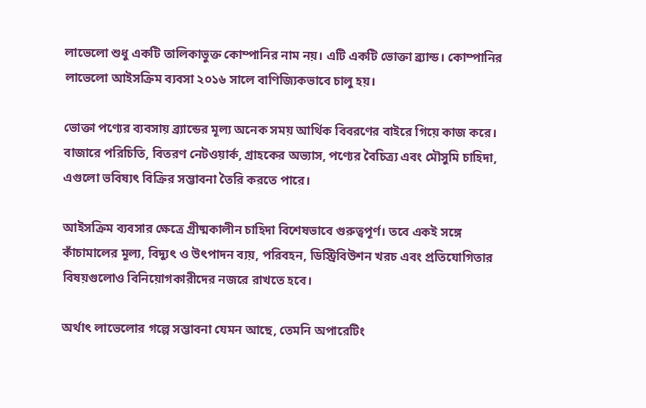লাভেলো শুধু একটি তালিকাভুক্ত কোম্পানির নাম নয়। এটি একটি ভোক্তা ব্র্যান্ড। কোম্পানির লাভেলো আইসক্রিম ব্যবসা ২০১৬ সালে বাণিজ্যিকভাবে চালু হয়।

ভোক্তা পণ্যের ব্যবসায় ব্র্যান্ডের মূল্য অনেক সময় আর্থিক বিবরণের বাইরে গিয়ে কাজ করে। বাজারে পরিচিতি, বিতরণ নেটওয়ার্ক, গ্রাহকের অভ্যাস, পণ্যের বৈচিত্র্য এবং মৌসুমি চাহিদা, এগুলো ভবিষ্যৎ বিক্রির সম্ভাবনা তৈরি করতে পারে।

আইসক্রিম ব্যবসার ক্ষেত্রে গ্রীষ্মকালীন চাহিদা বিশেষভাবে গুরুত্বপূর্ণ। তবে একই সঙ্গে কাঁচামালের মূল্য, বিদ্যুৎ ও উৎপাদন ব্যয়, পরিবহন, ডিস্ট্রিবিউশন খরচ এবং প্রতিযোগিতার বিষয়গুলোও বিনিয়োগকারীদের নজরে রাখতে হবে।

অর্থাৎ লাভেলোর গল্পে সম্ভাবনা যেমন আছে, তেমনি অপারেটিং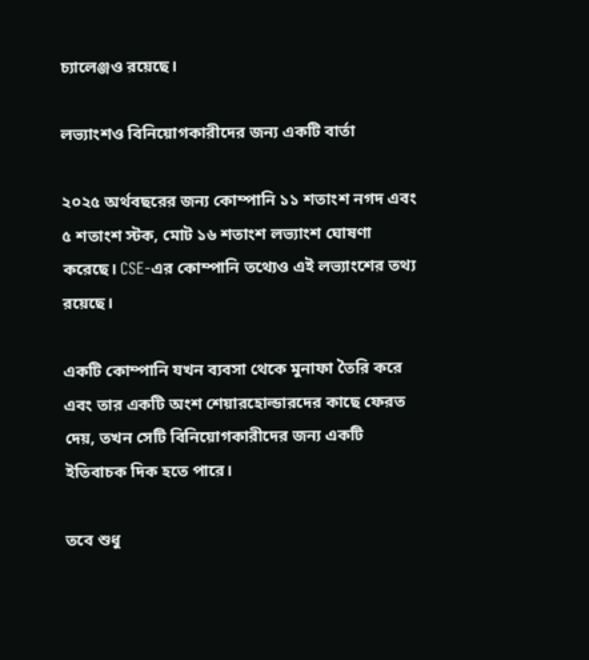চ্যালেঞ্জও রয়েছে।

লভ্যাংশও বিনিয়োগকারীদের জন্য একটি বার্তা

২০২৫ অর্থবছরের জন্য কোম্পানি ১১ শতাংশ নগদ এবং ৫ শতাংশ স্টক, মোট ১৬ শতাংশ লভ্যাংশ ঘোষণা করেছে। CSE-এর কোম্পানি তথ্যেও এই লভ্যাংশের তথ্য রয়েছে।

একটি কোম্পানি যখন ব্যবসা থেকে মুনাফা তৈরি করে এবং তার একটি অংশ শেয়ারহোল্ডারদের কাছে ফেরত দেয়, তখন সেটি বিনিয়োগকারীদের জন্য একটি ইতিবাচক দিক হতে পারে।

তবে শুধু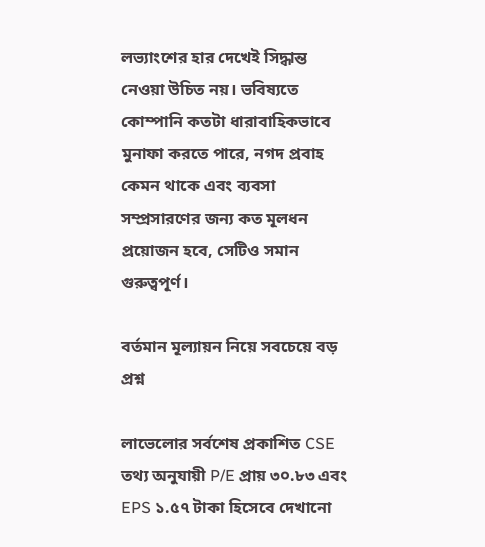লভ্যাংশের হার দেখেই সিদ্ধান্ত নেওয়া উচিত নয়। ভবিষ্যতে কোম্পানি কতটা ধারাবাহিকভাবে মুনাফা করতে পারে, নগদ প্রবাহ কেমন থাকে এবং ব্যবসা সম্প্রসারণের জন্য কত মূলধন প্রয়োজন হবে, সেটিও সমান গুরুত্বপূর্ণ।

বর্তমান মূল্যায়ন নিয়ে সবচেয়ে বড় প্রশ্ন

লাভেলোর সর্বশেষ প্রকাশিত CSE তথ্য অনুযায়ী P/E প্রায় ৩০.৮৩ এবং EPS ১.৫৭ টাকা হিসেবে দেখানো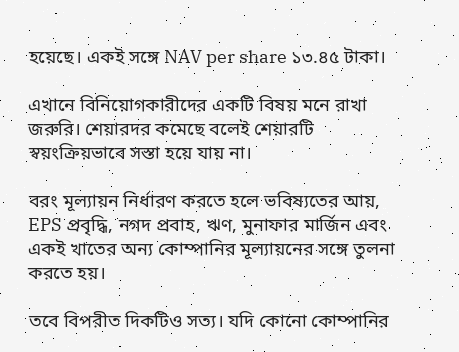হয়েছে। একই সঙ্গে NAV per share ১৩.৪৫ টাকা।

এখানে বিনিয়োগকারীদের একটি বিষয় মনে রাখা জরুরি। শেয়ারদর কমেছে বলেই শেয়ারটি স্বয়ংক্রিয়ভাবে সস্তা হয়ে যায় না।

বরং মূল্যায়ন নির্ধারণ করতে হলে ভবিষ্যতের আয়, EPS প্রবৃদ্ধি, নগদ প্রবাহ, ঋণ, মুনাফার মার্জিন এবং একই খাতের অন্য কোম্পানির মূল্যায়নের সঙ্গে তুলনা করতে হয়।

তবে বিপরীত দিকটিও সত্য। যদি কোনো কোম্পানির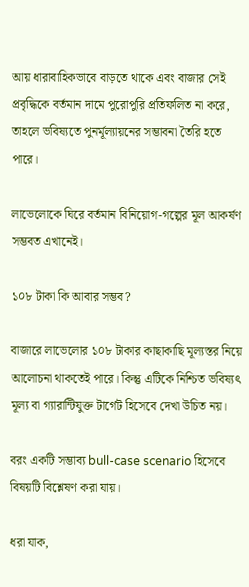আয় ধারাবাহিকভাবে বাড়তে থাকে এবং বাজার সেই প্রবৃদ্ধিকে বর্তমান দামে পুরোপুরি প্রতিফলিত না করে, তাহলে ভবিষ্যতে পুনর্মূল্যায়নের সম্ভাবনা তৈরি হতে পারে।

লাভেলোকে ঘিরে বর্তমান বিনিয়োগ-গল্পের মূল আকর্ষণ সম্ভবত এখানেই।

১০৮ টাকা কি আবার সম্ভব?

বাজারে লাভেলোর ১০৮ টাকার কাছাকাছি মূল্যস্তর নিয়ে আলোচনা থাকতেই পারে। কিন্তু এটিকে নিশ্চিত ভবিষ্যৎ মূল্য বা গ্যারান্টিযুক্ত টার্গেট হিসেবে দেখা উচিত নয়।

বরং একটি সম্ভাব্য bull-case scenario হিসেবে বিষয়টি বিশ্লেষণ করা যায়।

ধরা যাক,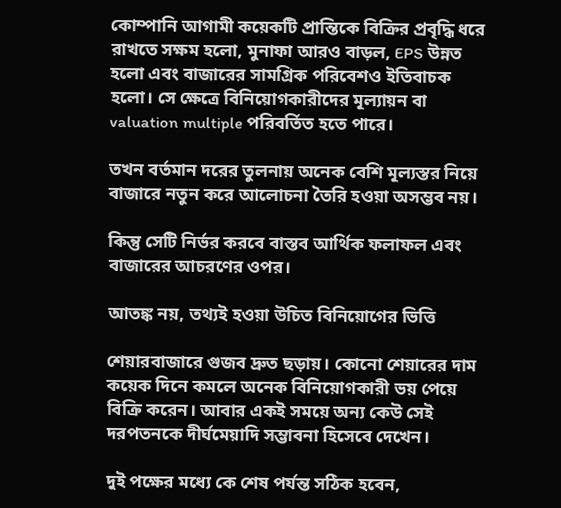কোম্পানি আগামী কয়েকটি প্রান্তিকে বিক্রির প্রবৃদ্ধি ধরে রাখতে সক্ষম হলো, মুনাফা আরও বাড়ল, EPS উন্নত হলো এবং বাজারের সামগ্রিক পরিবেশও ইতিবাচক হলো। সে ক্ষেত্রে বিনিয়োগকারীদের মূল্যায়ন বা valuation multiple পরিবর্তিত হতে পারে।

তখন বর্তমান দরের তুলনায় অনেক বেশি মূল্যস্তর নিয়ে বাজারে নতুন করে আলোচনা তৈরি হওয়া অসম্ভব নয়।

কিন্তু সেটি নির্ভর করবে বাস্তব আর্থিক ফলাফল এবং বাজারের আচরণের ওপর।

আতঙ্ক নয়, তথ্যই হওয়া উচিত বিনিয়োগের ভিত্তি

শেয়ারবাজারে গুজব দ্রুত ছড়ায়। কোনো শেয়ারের দাম কয়েক দিনে কমলে অনেক বিনিয়োগকারী ভয় পেয়ে বিক্রি করেন। আবার একই সময়ে অন্য কেউ সেই দরপতনকে দীর্ঘমেয়াদি সম্ভাবনা হিসেবে দেখেন।

দুই পক্ষের মধ্যে কে শেষ পর্যন্ত সঠিক হবেন,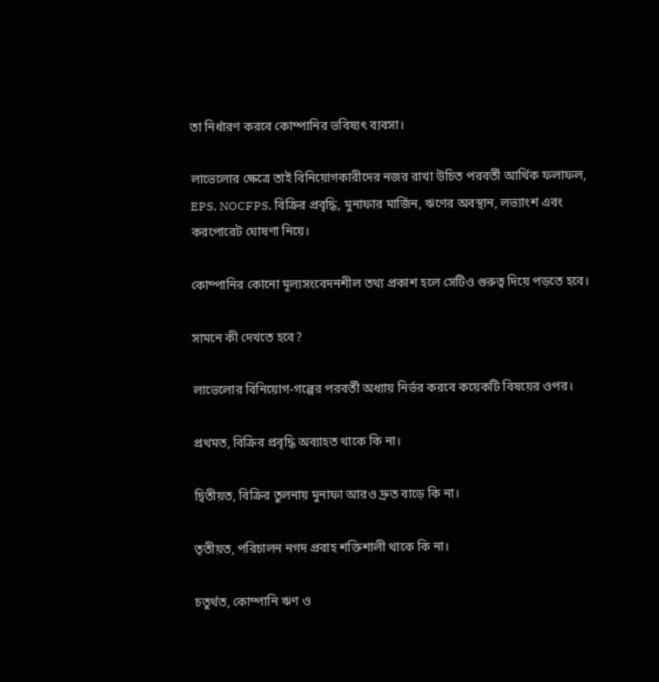তা নির্ধারণ করবে কোম্পানির ভবিষ্যৎ ব্যবসা।

লাভেলোর ক্ষেত্রে তাই বিনিয়োগকারীদের নজর রাখা উচিত পরবর্তী আর্থিক ফলাফল, EPS, NOCFPS, বিক্রির প্রবৃদ্ধি, মুনাফার মার্জিন, ঋণের অবস্থান, লভ্যাংশ এবং করপোরেট ঘোষণা নিয়ে।

কোম্পানির কোনো মূল্যসংবেদনশীল তথ্য প্রকাশ হলে সেটিও গুরুত্ব দিয়ে পড়তে হবে।

সামনে কী দেখতে হবে?

লাভেলোর বিনিয়োগ-গল্পের পরবর্তী অধ্যায় নির্ভর করবে কয়েকটি বিষয়ের ওপর।

প্রথমত, বিক্রির প্রবৃদ্ধি অব্যাহত থাকে কি না।

দ্বিতীয়ত, বিক্রির তুলনায় মুনাফা আরও দ্রুত বাড়ে কি না।

তৃতীয়ত, পরিচালন নগদ প্রবাহ শক্তিশালী থাকে কি না।

চতুর্থত, কোম্পানি ঋণ ও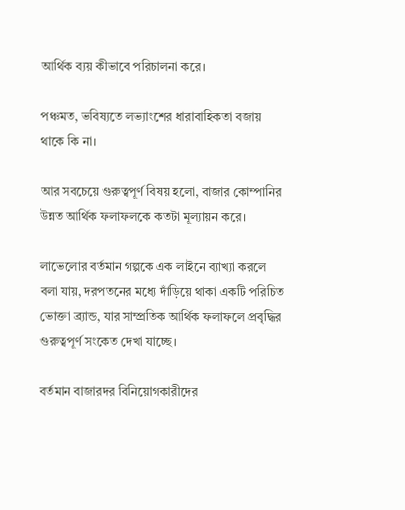আর্থিক ব্যয় কীভাবে পরিচালনা করে।

পঞ্চমত, ভবিষ্যতে লভ্যাংশের ধারাবাহিকতা বজায় থাকে কি না।

আর সবচেয়ে গুরুত্বপূর্ণ বিষয় হলো, বাজার কোম্পানির উন্নত আর্থিক ফলাফলকে কতটা মূল্যায়ন করে।

লাভেলোর বর্তমান গল্পকে এক লাইনে ব্যাখ্যা করলে বলা যায়, দরপতনের মধ্যে দাঁড়িয়ে থাকা একটি পরিচিত ভোক্তা ব্র্যান্ড, যার সাম্প্রতিক আর্থিক ফলাফলে প্রবৃদ্ধির গুরুত্বপূর্ণ সংকেত দেখা যাচ্ছে।

বর্তমান বাজারদর বিনিয়োগকারীদের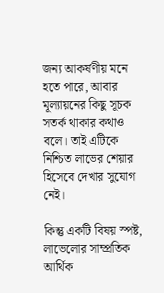জন্য আকর্ষণীয় মনে হতে পারে, আবার মূল্যায়নের কিছু সূচক সতর্ক থাকার কথাও বলে। তাই এটিকে নিশ্চিত লাভের শেয়ার হিসেবে দেখার সুযোগ নেই।

কিন্তু একটি বিষয় স্পষ্ট, লাভেলোর সাম্প্রতিক আর্থিক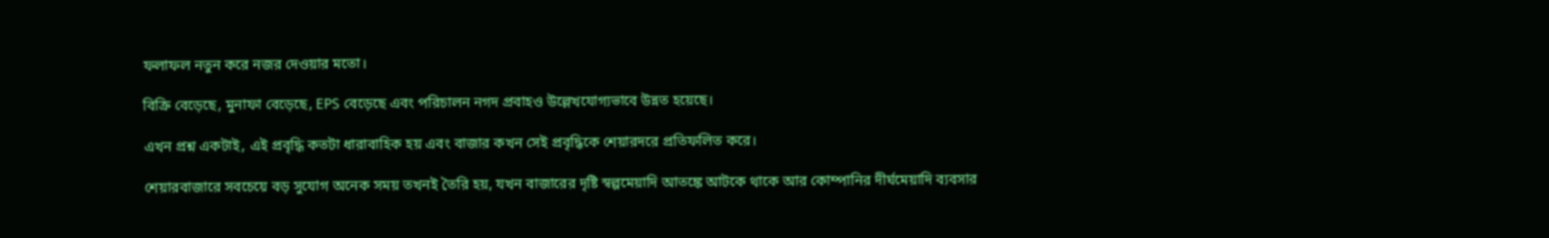ফলাফল নতুন করে নজর দেওয়ার মতো।

বিক্রি বেড়েছে, মুনাফা বেড়েছে, EPS বেড়েছে এবং পরিচালন নগদ প্রবাহও উল্লেখযোগ্যভাবে উন্নত হয়েছে।

এখন প্রশ্ন একটাই, এই প্রবৃদ্ধি কতটা ধারাবাহিক হয় এবং বাজার কখন সেই প্রবৃদ্ধিকে শেয়ারদরে প্রতিফলিত করে।

শেয়ারবাজারে সবচেয়ে বড় সুযোগ অনেক সময় তখনই তৈরি হয়, যখন বাজারের দৃষ্টি স্বল্পমেয়াদি আতঙ্কে আটকে থাকে আর কোম্পানির দীর্ঘমেয়াদি ব্যবসার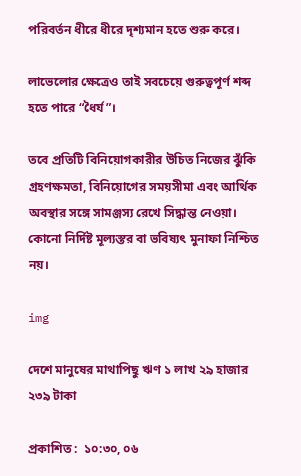পরিবর্তন ধীরে ধীরে দৃশ্যমান হতে শুরু করে।

লাভেলোর ক্ষেত্রেও তাই সবচেয়ে গুরুত্বপূর্ণ শব্দ হতে পারে “ধৈর্য”।

তবে প্রতিটি বিনিয়োগকারীর উচিত নিজের ঝুঁকি গ্রহণক্ষমতা, বিনিয়োগের সময়সীমা এবং আর্থিক অবস্থার সঙ্গে সামঞ্জস্য রেখে সিদ্ধান্ত নেওয়া। কোনো নির্দিষ্ট মূল্যস্তর বা ভবিষ্যৎ মুনাফা নিশ্চিত নয়।

img

দেশে মানুষের মাথাপিছু ঋণ ১ লাখ ২৯ হাজার ২৩৯ টাকা

প্রকাশিত :  ১০:৩০, ০৬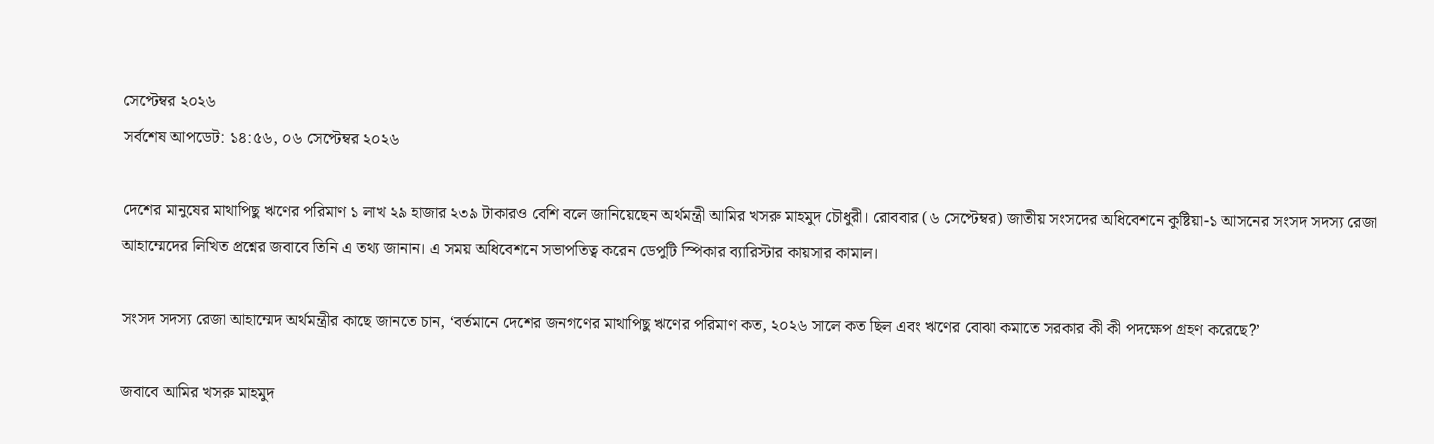সেপ্টেম্বর ২০২৬
সর্বশেষ আপডেট: ১৪:৫৬, ০৬ সেপ্টেম্বর ২০২৬

দেশের মানুষের মাথাপিছু ঋণের পরিমাণ ১ লাখ ২৯ হাজার ২৩৯ টাকারও বেশি বলে জানিয়েছেন অর্থমন্ত্রী আমির খসরু মাহমুদ চৌধুরী। রোববার (৬ সেপ্টেম্বর) জাতীয় সংসদের অধিবেশনে কুষ্টিয়া-১ আসনের সংসদ সদস্য রেজা আহাম্মেদের লিখিত প্রশ্নের জবাবে তিনি এ তথ্য জানান। এ সময় অধিবেশনে সভাপতিত্ব করেন ডেপুটি স্পিকার ব্যারিস্টার কায়সার কামাল।

সংসদ সদস্য রেজা আহাম্মেদ অর্থমন্ত্রীর কাছে জানতে চান, ‘বর্তমানে দেশের জনগণের মাথাপিছু ঋণের পরিমাণ কত, ২০২৬ সালে কত ছিল এবং ঋণের বোঝা কমাতে সরকার কী কী পদক্ষেপ গ্রহণ করেছে?’

জবাবে আমির খসরু মাহমুদ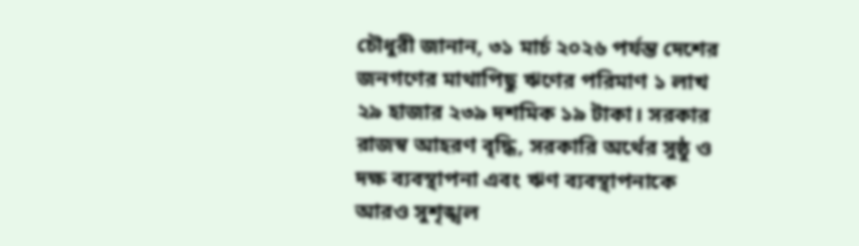চৌধুরী জানান, ৩১ মার্চ ২০২৬ পর্যন্ত দেশের জনগণের মাথাপিছু ঋণের পরিমাণ ১ লাখ ২৯ হাজার ২৩৯ দশমিক ১৯ টাকা। সরকার রাজস্ব আহরণ বৃদ্ধি, সরকারি অর্থের সুষ্ঠু ও দক্ষ ব্যবস্থাপনা এবং ঋণ ব্যবস্থাপনাকে আরও সুশৃঙ্খল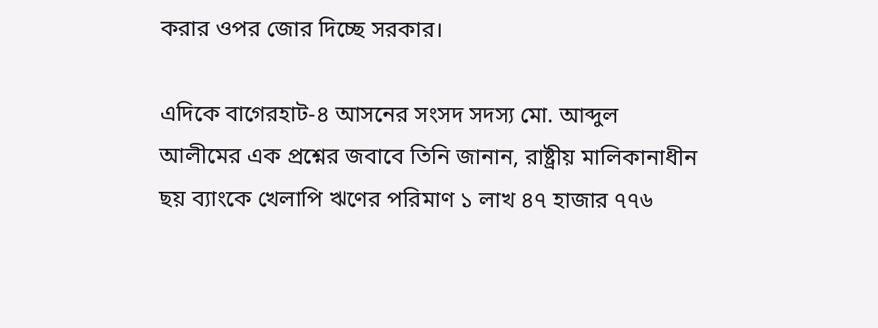করার ওপর জোর দিচ্ছে সরকার।

এদিকে বাগেরহাট-৪ আসনের সংসদ সদস্য মো. আব্দুল আলীমের এক প্রশ্নের জবাবে তিনি জানান, রাষ্ট্রীয় মালিকানাধীন ছয় ব্যাংকে খেলাপি ঋণের পরিমাণ ১ লাখ ৪৭ হাজার ৭৭৬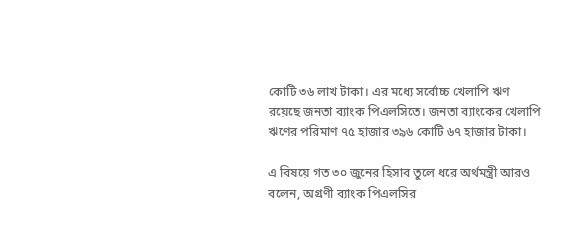কোটি ৩৬ লাখ টাকা। এর মধ্যে সর্বোচ্চ খেলাপি ঋণ রয়েছে জনতা ব্যাংক পিএলসিতে। জনতা ব্যাংকের খেলাপি ঋণের পরিমাণ ৭৫ হাজার ৩৯৬ কোটি ৬৭ হাজার টাকা।

এ বিষয়ে গত ৩০ জুনের হিসাব তুলে ধরে অর্থমন্ত্রী আরও বলেন, অগ্রণী ব্যাংক পিএলসির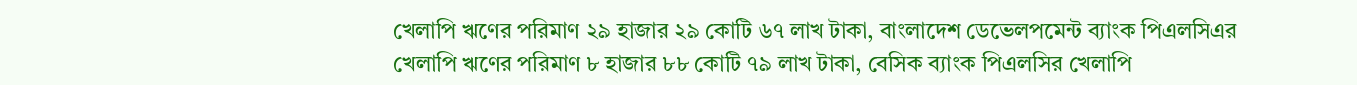খেলাপি ঋণের পরিমাণ ২৯ হাজার ২৯ কোটি ৬৭ লাখ টাকা, বাংলাদেশ ডেভেলপমেন্ট ব্যাংক পিএলসিএর খেলাপি ঋণের পরিমাণ ৮ হাজার ৮৮ কোটি ৭৯ লাখ টাকা, বেসিক ব্যাংক পিএলসির খেলাপি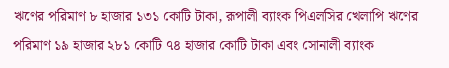ঋণের পরিমাণ ৮ হাজার ১৩১ কোটি টাকা, রূপালী ব্যাংক পিএলসির খেলাপি ঋণের পরিমাণ ১৯ হাজার ২৮১ কোটি ৭৪ হাজার কোটি টাকা এবং সোনালী ব্যাংক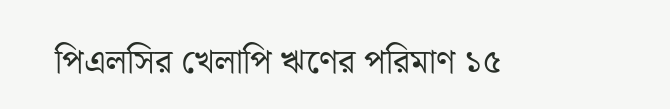পিএলসির খেলাপি ঋণের পরিমাণ ১৫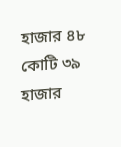হাজার ৪৮ কোটি ৩৯ হাজার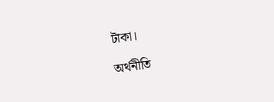টাকা।

অর্থনীতি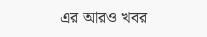এর আরও খবর